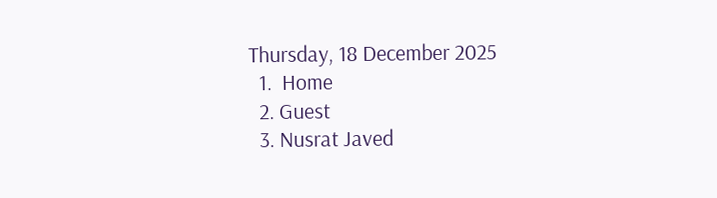Thursday, 18 December 2025
  1.  Home
  2. Guest
  3. Nusrat Javed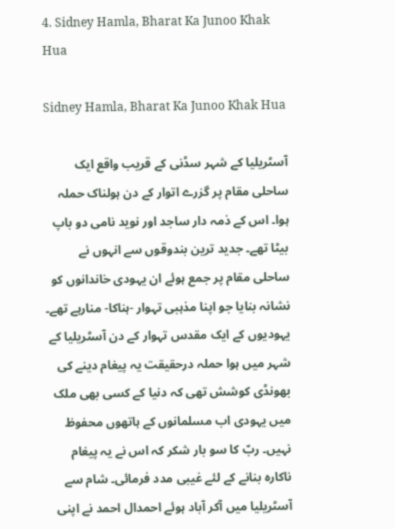4. Sidney Hamla, Bharat Ka Junoo Khak Hua

Sidney Hamla, Bharat Ka Junoo Khak Hua

آسٹریلیا کے شہر سڈنی کے قریب واقع ایک ساحلی مقام پر گزرے اتوار کے دن ہولناک حملہ ہوا۔ اس کے ذمہ دار ساجد اور نوید نامی دو باپ بیٹا تھے۔ جدید ترین بندوقوں سے انہوں نے ساحلی مقام پر جمع ہوئے ان یہودی خاندانوں کو نشانہ بنایا جو اپنا مذہبی تہوار -ہناکا- منارہے تھے۔ یہودیوں کے ایک مقدس تہوار کے دن آسٹریلیا کے شہر میں ہوا حملہ درحقیقت یہ پیغام دینے کی بھونڈی کوشش تھی کہ دنیا کے کسی بھی ملک میں یہودی اب مسلمانوں کے ہاتھوں محفوظ نہیں۔ ربّ کا سو بار شکر کہ اس نے یہ پیغام ناکارہ بنانے کے لئے غیبی مدد فرمائی۔ شام سے آسٹریلیا میں آکر آباد ہوئے احمدال احمد نے اپنی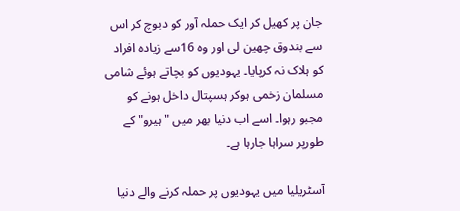جان پر کھیل کر ایک حملہ آور کو دبوچ کر اس سے بندوق چھین لی اور وہ 16سے زیادہ افراد کو ہلاک نہ کرپایا۔ یہودیوں کو بچاتے ہوئے شامی مسلمان زخمی ہوکر ہسپتال داخل ہونے کو مجبو رہوا۔ اسے اب دنیا بھر میں "ہیرو" کے طورپر سراہا جارہا ہے۔

آسٹریلیا میں یہودیوں پر حملہ کرنے والے دنیا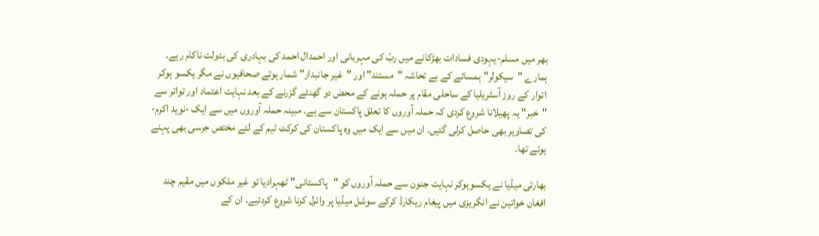بھر میں مسلم-یہودی فسادات بھڑکانے میں ربّ کی مہربانی اور احمدال احمد کی بہادری کی بدولت ناکام رہے۔ ہمارے "سیکولر" ہمسائے کے بے تحاشہ "مستند" اور "غیر جانبدار" شمار ہوتے صحافیوں نے مگر یکسو ہوکر اتوار کے روز آسٹریلیا کے ساحلی مقام پر حملہ ہونے کے محض دو گھنٹے گزرنے کے بعد نہایت اعتماد اور تواتر سے "خبر" یہ پھیلانا شروع کردی کہ حملہ آوروں کا تعلق پاکستان سے ہے۔ مبینہ حملہ آوروں میں سے ایک -نوید اکرم-کی تصاویر بھی حاصل کرلی گئیں۔ ان میں سے ایک میں وہ پاکستان کی کرکٹ ٹیم کے لئے مختص جرسی بھی پہنے ہوئے تھا۔

بھارتی میڈیا نے یکسوہوکر نہایت جنون سے حملہ آوروں کو "پاکستانی" ٹھہرادیا تو غیر ملکوں میں مقیم چند افغان خواتین نے انگریزی میں پیغام ریکارڈ کرکے سوشل میڈیا پر وائرل کرنا شروع کردئیے۔ ان کے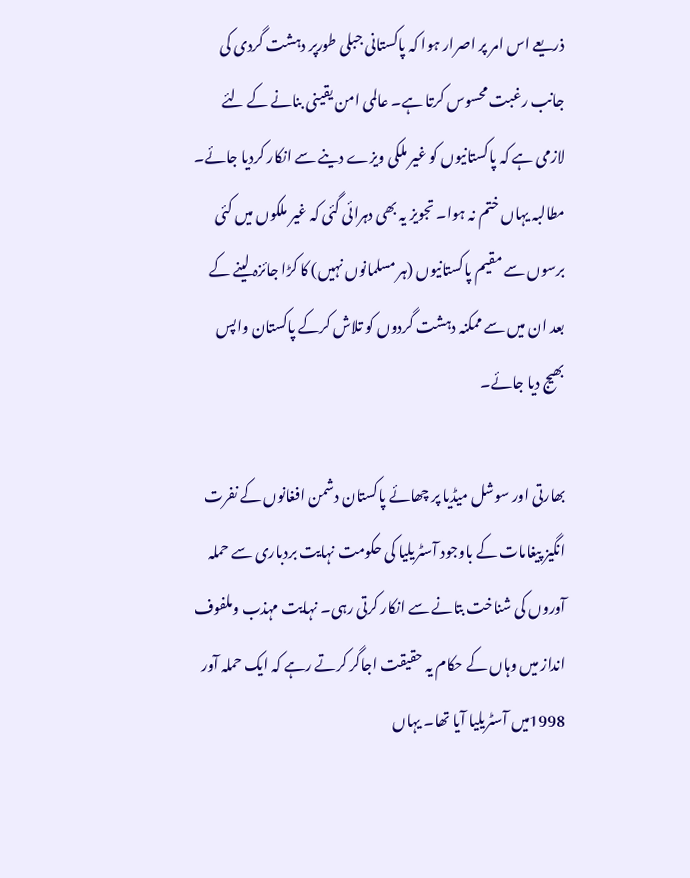ذریعے اس امر پر اصرار ہوا کہ پاکستانی جبلی طورپر دہشت گردی کی جانب رغبت محسوس کرتا ہے۔ عالمی امن یقینی بنانے کے لئے لازمی ہے کہ پاکستانیوں کو غیر ملکی ویزے دینے سے انکار کردیا جائے۔ مطالبہ یہاں ختم نہ ہوا۔ تجویز یہ بھی دہرائی گئی کہ غیر ملکوں میں کئی برسوں سے مقیم پاکستانیوں (ہر مسلمانوں نہیں) کا کڑا جائزہ لینے کے بعد ان میں سے ممکنہ دہشت گردوں کو تلاش کرکے پاکستان واپس بھیج دیا جائے۔

بھارتی اور سوشل میڈیا پر چھائے پاکستان دشمن افغانوں کے نفرت انگیز پیغامات کے باوجود آسٹریلیا کی حکومت نہایت بردباری سے حملہ آوروں کی شناخت بتانے سے انکار کرتی رہی۔ نہایت مہذب وملفوف انداز میں وہاں کے حکام یہ حقیقت اجاگر کرتے رہے کہ ایک حملہ آور 1998میں آسٹریلیا آیا تھا۔ یہاں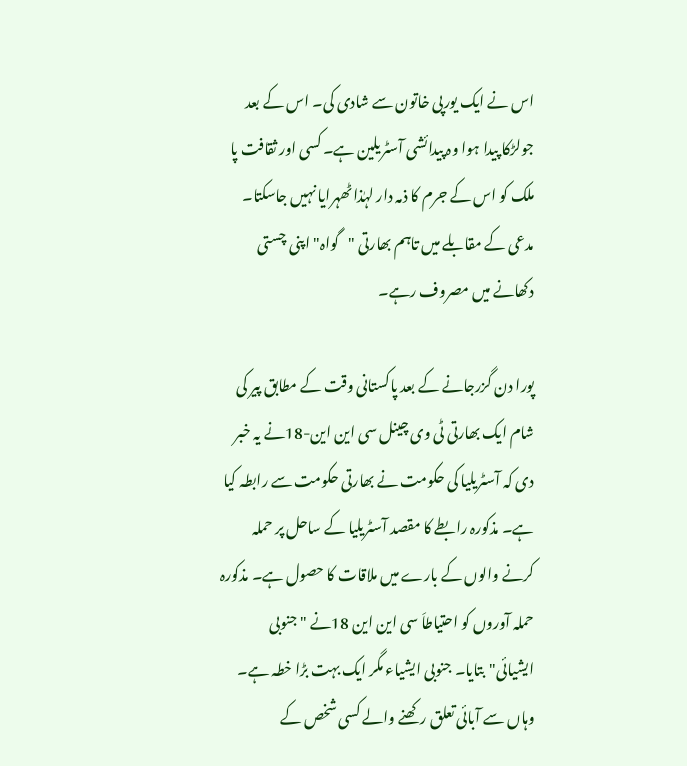اس نے ایک یورپی خاتون سے شادی کی۔ اس کے بعد جولڑکا پیدا ہوا وہ پیدائشی آسٹریلین ہے۔ کسی اور ثقافت پا ملک کو اس کے جرم کا ذمہ دار لہٰذا ٹھہرایا نہیں جاسکتا۔ مدعی کے مقابلے میں تاہم بھارتی "گواہ" اپنی چستی دکھانے میں مصروف رہے۔

پورا دن گزرجانے کے بعد پاکستانی وقت کے مطابق پیر کی شام ایک بھارتی ٹی وی چینل سی این این-18نے یہ خبر دی کہ آسٹریلیا کی حکومت نے بھارتی حکومت سے رابطہ کیا ہے۔ مذکورہ رابطے کا مقصد آسٹریلیا کے ساحل پر حملہ کرنے والوں کے بارے میں ملاقات کا حصول ہے۔ مذکورہ حملہ آوروں کو احتیاطاَ سی این این 18نے "جنوبی ایشیائی"بتایا۔ جنوبی ایشیاء مگر ایک بہت بڑا خطہ ہے۔ وہاں سے آبائی تعلق رکھنے والے کسی شخص کے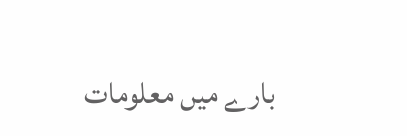بارے میں معلومات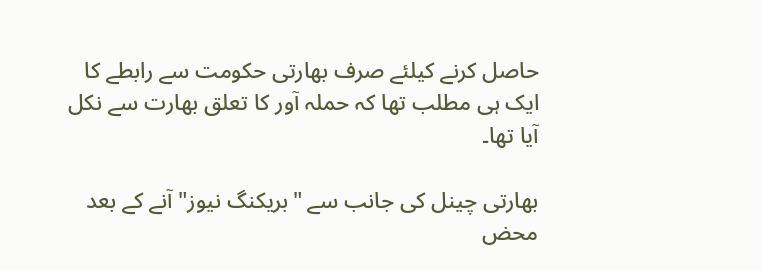حاصل کرنے کیلئے صرف بھارتی حکومت سے رابطے کا ایک ہی مطلب تھا کہ حملہ آور کا تعلق بھارت سے نکل آیا تھا۔

بھارتی چینل کی جانب سے "بریکنگ نیوز" آنے کے بعد محض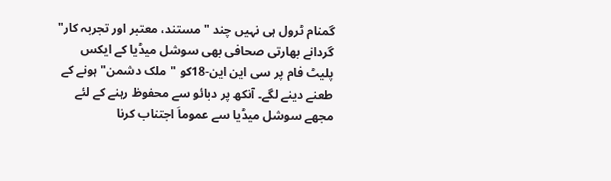گمنام ٹرول ہی نہیں چند "مستند، معتبر اور تجربہ کار" گردانے بھارتی صحافی بھی سوشل میڈیا کے ایکس پلیٹ فام پر سی این این-18کو "ملک دشمن" ہونے کے طعنے دینے لگے۔ آنکھ پر دبائو سے محفوظ رہنے کے لئے مجھے سوشل میڈیا سے عموماَ اجتناب کرنا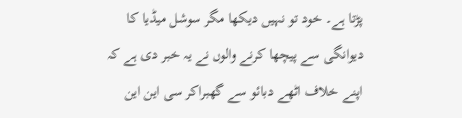پڑتا ہے۔ خود تو نہیں دیکھا مگر سوشل میڈیا کا دیوانگی سے پیچھا کرنے والوں نے یہ خبر دی ہے کہ اپنے خلاف اٹھے دبائو سے گھبراکر سی این این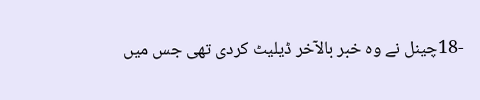-18چینل نے وہ خبر بالآخر ڈیلیٹ کردی تھی جس میں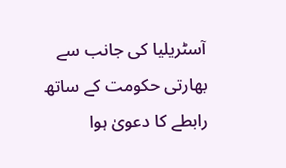آسٹریلیا کی جانب سے بھارتی حکومت کے ساتھ رابطے کا دعویٰ ہوا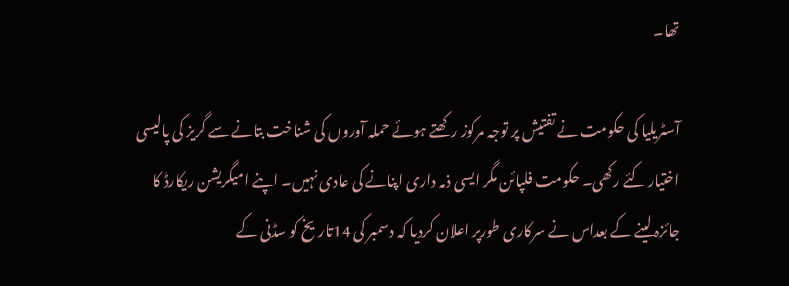تھا۔

آسٹریلیا کی حکومت نے تفتیش پر توجہ مرکوز رکھتے ہوئے حملہ آوروں کی شناخت بتانے سے گریز کی پالیسی اختیار کئے رکھی۔ حکومت فلپائن مگر ایسی ذمہ داری اپنانے کی عادی نہیں۔ اپنے امیگریشن ریکارڈ کا جائزہ لینے کے بعداس نے سرکاری طورپر اعلان کردیا کہ دسمبر کی 14تاریخ کو سڈنی کے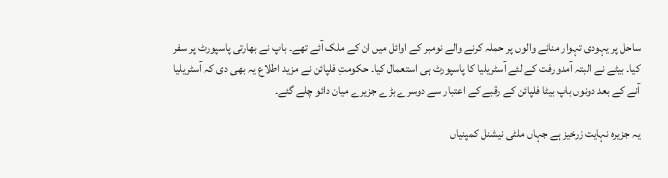ساحل پر یہودی تہوار منانے والوں پر حملہ کرنے والے نومبر کے اوائل میں ان کے ملک آئے تھے۔ باپ نے بھارتی پاسپورٹ پر سفر کیا۔ بیٹے نے البتہ آمدورفت کے لئے آسٹریلیا کا پاسپورٹ ہی استعمال کیا۔ حکومتِ فلپائن نے مزید اطلاع یہ بھی دی کہ آسٹریلیا آنے کے بعد دونوں باپ بیٹا فلپائن کے رقبے کے اعتبار سے دوسرے بڑے جزیرے میان دائو چلے گئے۔

یہ جزیرہ نہایت زرخیز ہے جہاں ملٹی نیشنل کمپنیاں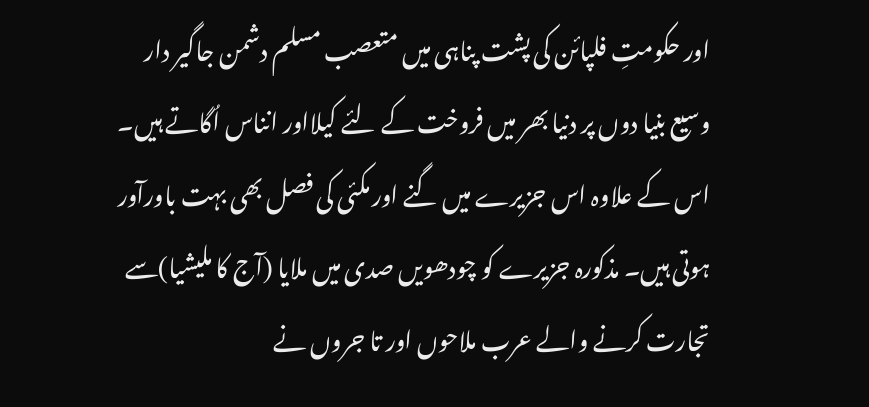اور حکومتِ فلپائن کی پشت پناہی میں متعصب مسلم دشمن جاگیر دار وسیع بنیا دوں پر دنیا بھر میں فروخت کے لئے کیلااور انناس اُگاتے ہیں۔ اس کے علاوہ اس جزیرے میں گنے اور مکئی کی فصل بھی بہت باورآور ہوتی ہیں۔ مذکورہ جزیرے کو چودھویں صدی میں ملایا (آج کا ملیشیا)سے تجارت کرنے والے عرب ملاحوں اور تا جروں نے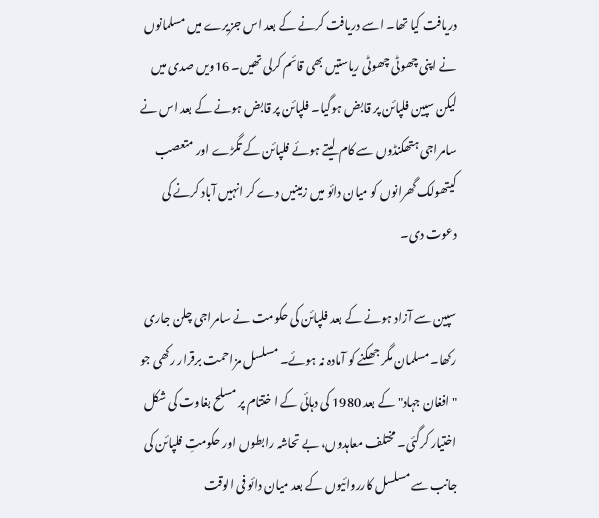دریافت کیا تھا۔ اسے دریافت کرنے کے بعد اس جزیرے میں مسلمانوں نے اپنی چھوٹی چھوٹی ریاستیں بھی قائم کرلی تھیں۔ 16ویں صدی میں لیکن سپین فلپائن پر قابض ہوگیا۔ فلپائن پر قابض ہونے کے بعد اس نے سامراجی ہتھکنڈوں سے کام لیتے ہوئے فلپائن کے تگڑے اور متعصب کیتھولک گھرانوں کو میان دائو میں زمینیں دے کر انہیں آباد کرنے کی دعوت دی۔

سپین سے آزاد ہونے کے بعد فلپائن کی حکومت نے سامراجی چلن جاری رکھا۔ مسلمان مگر جھکنے کو آمادہ نہ ہوئے۔ مسلسل مزاحمت برقرار رکھی جو "افغان جہاد" کے بعد 1980 کی دہائی کے ا ختتام پر مسلح بغاوت کی شکل اختیار کرگئی۔ مختلف معاہدوں، بے تحاشہ رابطوں اور حکومتِ فلپائن کی جانب سے مسلسل کارروائیوں کے بعد میان دائو فی الوقت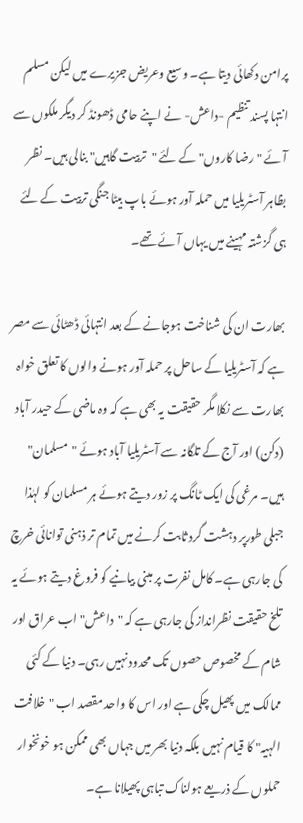پرامن دکھائی دیتا ہے۔ وسیع وعریض جزیرے میں لیکن مسلم انتہا پسند تنظیم -داعش- نے اپنے حامی ڈھونڈ کر دیگر ملکوں سے آئے "رضا کاروں" کے لئے "تربیت گاہیں" بنالی ہیں۔ نظر بظاہر آسٹریلیا میں حملہ آور ہوئے باپ بیٹا جنگی تربیت کے لئے ہی گزشتہ مہینے میں یہاں آئے تھے۔

بھارت ان کی شناخت ہوجانے کے بعد انتہائی ڈھٹائی سے مصر ہے کہ آسٹریلیا کے ساحل پر حملہ آور ہونے والوں کا تعلق خواہ بھارت سے نکلا مگر حقیقت یہ بھی ہے کہ وہ ماضی کے حیدر آباد (دکن) اور آج کے تلگانہ سے آسٹریلیا آباد ہوئے "مسلمان" ہیں۔ مرغی کی ایک ٹانگ پر زور دیتے ہوئے ہر مسلمان کو لہٰذا جبلی طورپر دہشت گرد ثابت کرنے میں تمام تر ذہنی توانائی خرچ کی جارہی ہے۔ کامل نفرت پر مبنی بیانیے کو فروغ دیتے ہوئے یہ تلخ حقیقت نظرانداز کی جارہی ہے کہ "داعش" اب عراق اور شام کے مخصوص حصوں تک محدود نہیں رہی۔ دنیا کے کئی ممالک میں پھیل چکی ہے اور اس کا واحد مقصد اب "خلافت الہیہ" کا قیام نہیں بلکہ دنیا بھر میں جہاں بھی ممکن ہو خونخوار حملوں کے ذریعے ہولناک تباہی پھیلانا ہے۔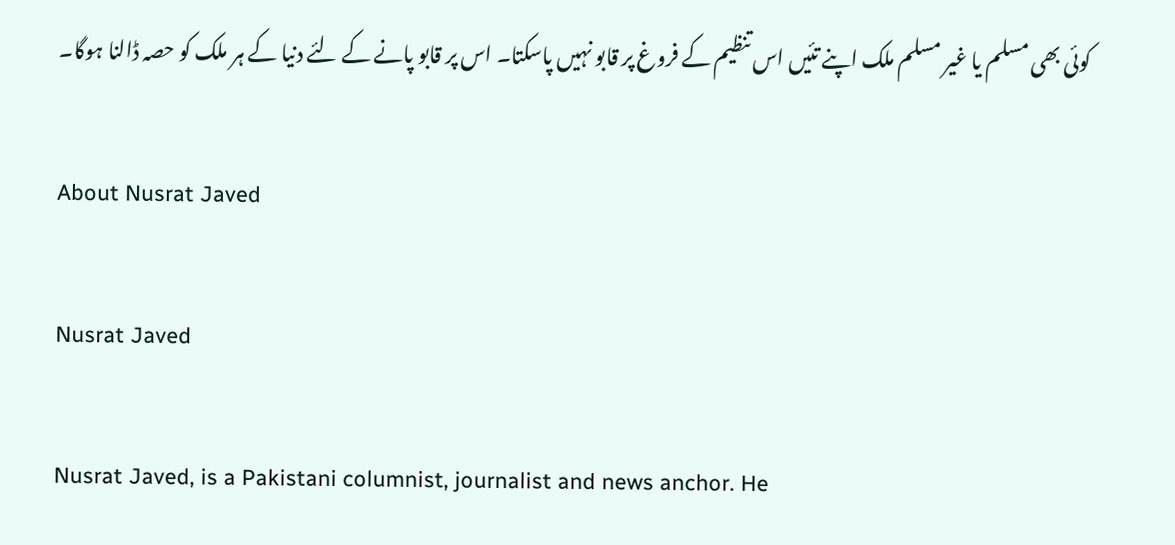کوئی بھی مسلم یا غیر مسلم ملک اپنے تئیں اس تنظیم کے فروغ پر قابو نہیں پاسکتا۔ اس پر قابو پانے کے لئے دنیا کے ہر ملک کو حصہ ڈالنا ہوگا۔

About Nusrat Javed

Nusrat Javed

Nusrat Javed, is a Pakistani columnist, journalist and news anchor. He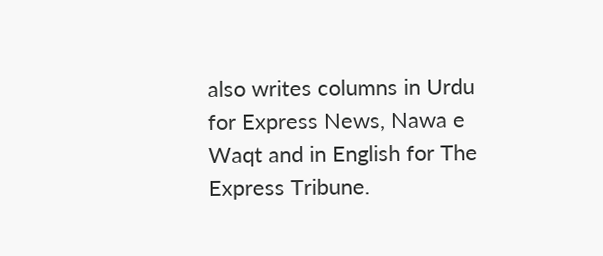also writes columns in Urdu for Express News, Nawa e Waqt and in English for The Express Tribune.